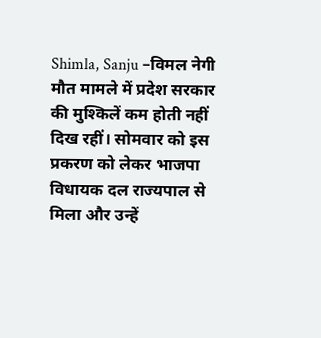Shimla, Sanju –विमल नेगी मौत मामले में प्रदेश सरकार की मुश्किलें कम होती नहीं दिख रहीं। सोमवार को इस प्रकरण को लेकर भाजपा विधायक दल राज्यपाल से मिला और उन्हें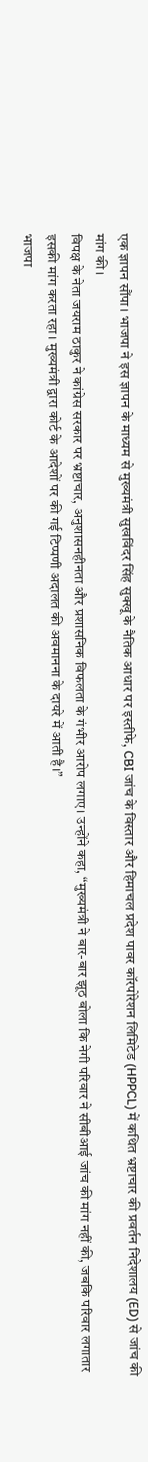एक ज्ञापन सौंपा। भाजपा ने इस ज्ञापन के माध्यम से मुख्यमंत्री सुखविंदर सिंह सुक्खू के नैतिक आधार पर इस्तीफे, CBI जांच के विस्तार और हिमाचल प्रदेश पावर कॉरपोरेशन लिमिटेड (HPPCL) में कथित भ्रष्टाचार की प्रवर्तन निदेशालय (ED) से जांच की मांग की।
विपक्ष के नेता जयराम ठाकुर ने कांग्रेस सरकार पर भ्रष्टाचार, अनुशासनहीनता और प्रशासनिक विफलता के गंभीर आरोप लगाए। उन्होंने कहा, “मुख्यमंत्री ने बार-बार झूठ बोला कि नेगी परिवार ने सीबीआई जांच की मांग नहीं की, जबकि परिवार लगातार इसकी मांग करता रहा। मुख्यमंत्री द्वारा कोर्ट के आदेशों पर की गई टिप्पणी अदालत की अवमानना के दायरे में आती है।”
भाजपा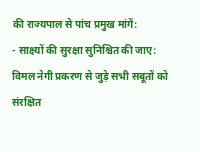की राज्यपाल से पांच प्रमुख मांगें:
- साक्ष्यों की सुरक्षा सुनिश्चित की जाए:
विमल नेगी प्रकरण से जुड़े सभी सबूतों को संरक्षित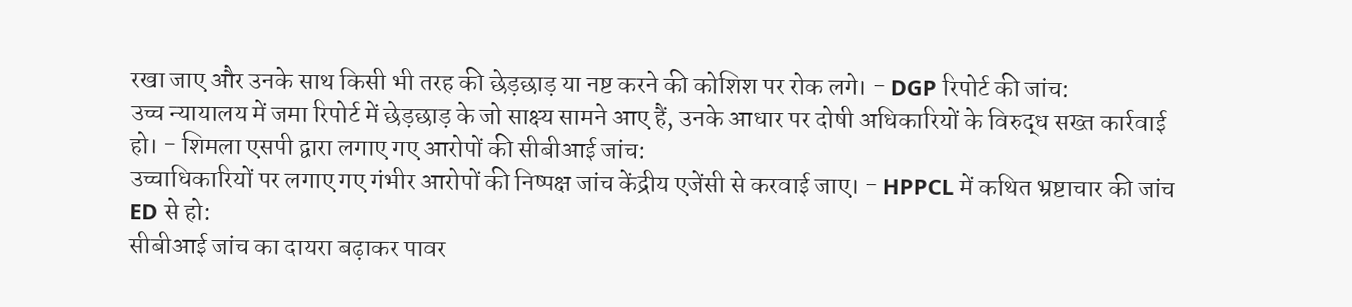रखा जाए और उनके साथ किसी भी तरह की छेड़छाड़ या नष्ट करने की कोशिश पर रोक लगे। - DGP रिपोर्ट की जांच:
उच्च न्यायालय में जमा रिपोर्ट में छेड़छाड़ के जो साक्ष्य सामने आए हैं, उनके आधार पर दोषी अधिकारियों के विरुद्ध सख्त कार्रवाई हो। - शिमला एसपी द्वारा लगाए गए आरोपों की सीबीआई जांच:
उच्चाधिकारियों पर लगाए गए गंभीर आरोपों की निष्पक्ष जांच केंद्रीय एजेंसी से करवाई जाए। - HPPCL में कथित भ्रष्टाचार की जांच ED से हो:
सीबीआई जांच का दायरा बढ़ाकर पावर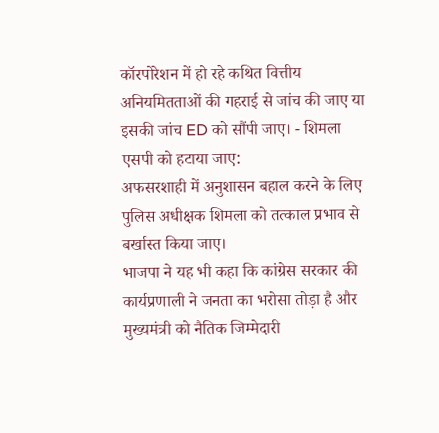कॉरपोरेशन में हो रहे कथित वित्तीय अनियमितताओं की गहराई से जांच की जाए या इसकी जांच ED को सौंपी जाए। - शिमला एसपी को हटाया जाए:
अफसरशाही में अनुशासन बहाल करने के लिए पुलिस अधीक्षक शिमला को तत्काल प्रभाव से बर्खास्त किया जाए।
भाजपा ने यह भी कहा कि कांग्रेस सरकार की कार्यप्रणाली ने जनता का भरोसा तोड़ा है और मुख्यमंत्री को नैतिक जिम्मेदारी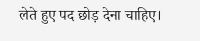लेते हुए पद छोड़ देना चाहिए।